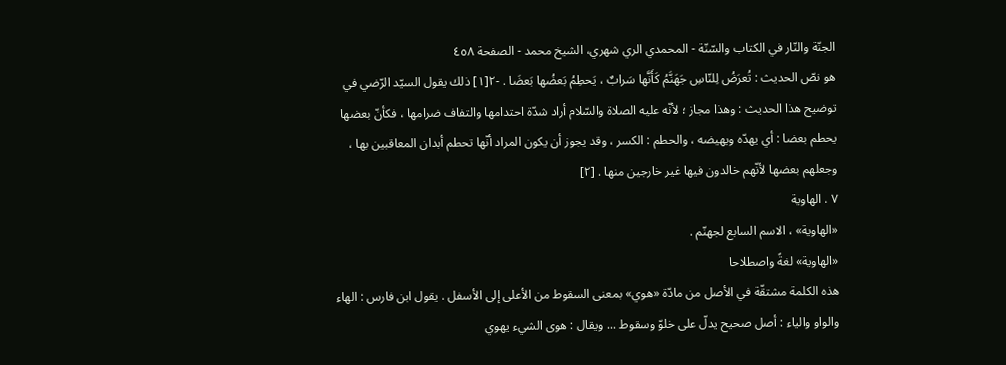الجنّة والنّار في الکتاب والسّنّة - المحمدي الري شهري، الشيخ محمد - الصفحة ٤٥٨
هو نصّ الحديث : تُعرَضُ لِلنّاسِ جَهَنَّمُ كَأَنَّها سَرابٌ ، يَحطِمُ بَعضُها بَعضَا . -٢[١] ذلك يقول السيّد الرّضي في توضيح هذا الحديث : وهذا مجاز ؛ لأنّه عليه الصلاة والسّلام أراد شدّة احتدامها والتفاف ضرامها ، فكأنّ بعضها يحطم بعضا : أي يهدّه ويهيضه ، والحطم : الكسر ، وقد يجوز أن يكون المراد أنّها تحطم أبدان المعاقبين بها ، وجعلهم بعضها لأنّهم خالدون فيها غير خارجين منها . [٢]
٧ . الهاوية
«الهاوية» ، الاسم السابع لجهنّم .
«الهاوية» لغةً واصطلاحا
هذه الكلمة مشتقّة في الأصل من مادّة «هوي» بمعنى السقوط من الأعلى إلى الأسفل . يقول ابن فارس : الهاء والواو والياء : أصل صحيح يدلّ على خلوّ وسقوط ... ويقال : هوى الشيء يهوي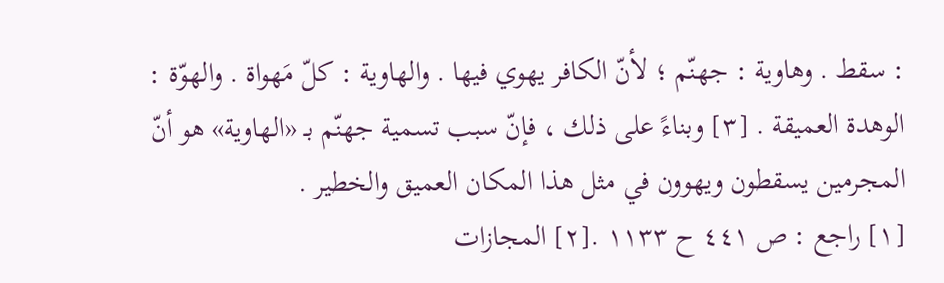: سقط . وهاوية : جهنّم ؛ لأنّ الكافر يهوي فيها . والهاوية : كلّ مَهواة . والهوّة : الوهدة العميقة . [٣] وبناءً على ذلك ، فإنّ سبب تسمية جهنّم بـ «الهاوية» هو أنّ المجرمين يسقطون ويهوون في مثل هذا المكان العميق والخطير .
[١] راجع : ص ٤٤١ ح ١١٣٣ .[٢] المجازات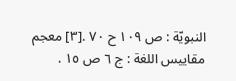النبويّة : ص ١٠٩ ح ٧٠ .[٣] معجم مقاييس اللغة : ج ٦ ص ١٥ .